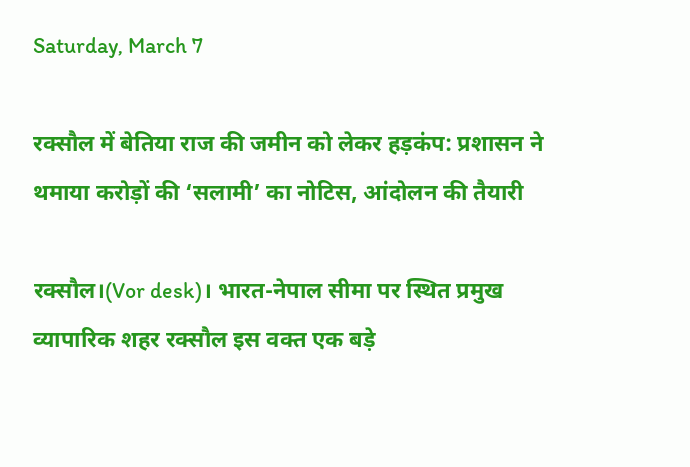Saturday, March 7

रक्सौल में बेतिया राज की जमीन को लेकर हड़कंप: प्रशासन ने थमाया करोड़ों की ‘सलामी’ का नोटिस, आंदोलन की तैयारी

रक्सौल।(Vor desk)। भारत-नेपाल सीमा पर स्थित प्रमुख व्यापारिक शहर रक्सौल इस वक्त एक बड़े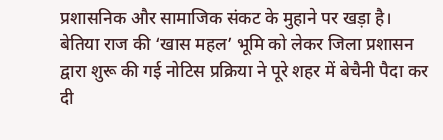प्रशासनिक और सामाजिक संकट के मुहाने पर खड़ा है। बेतिया राज की ‘खास महल’ भूमि को लेकर जिला प्रशासन द्वारा शुरू की गई नोटिस प्रक्रिया ने पूरे शहर में बेचैनी पैदा कर दी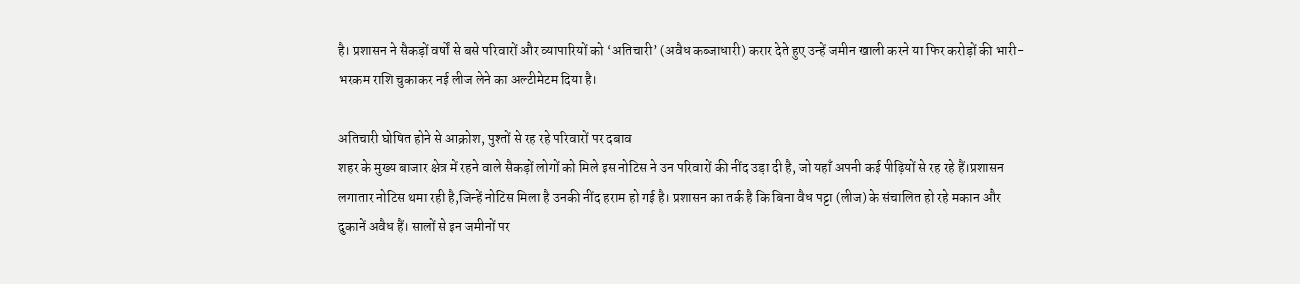है। प्रशासन ने सैकड़ों वर्षों से बसे परिवारों और व्यापारियों को ‘अतिचारी’ (अवैध कब्जाधारी) करार देते हुए उन्हें जमीन खाली करने या फिर करोड़ों की भारी-भरकम राशि चुकाकर नई लीज लेने का अल्टीमेटम दिया है।

अतिचारी घोषित होने से आक्रोश, पुश्तों से रह रहे परिवारों पर दबाव
शहर के मुख्य बाजार क्षेत्र में रहने वाले सैकड़ों लोगों को मिले इस नोटिस ने उन परिवारों की नींद उड़ा दी है, जो यहाँ अपनी कई पीढ़ियों से रह रहे हैं।प्रशासन लगातार नोटिस थमा रही है,जिन्हें नोटिस मिला है उनकी नींद हराम हो गई है। प्रशासन का तर्क है कि बिना वैध पट्टा (लीज) के संचालित हो रहे मकान और दुकानें अवैध हैं। सालों से इन जमीनों पर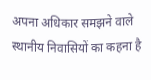अपना अधिकार समझने वाले स्थानीय निवासियों का कहना है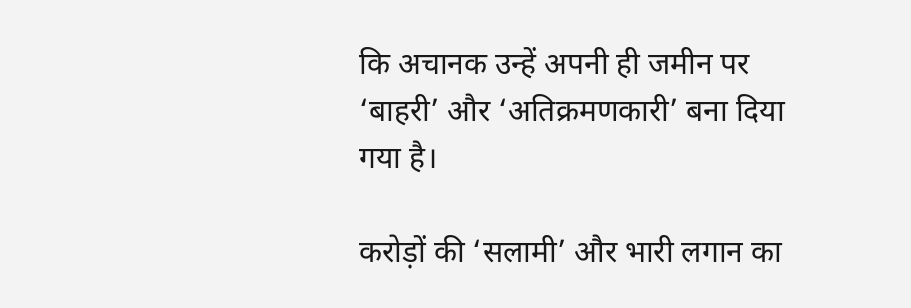कि अचानक उन्हें अपनी ही जमीन पर ‘बाहरी’ और ‘अतिक्रमणकारी’ बना दिया गया है।

करोड़ों की ‘सलामी’ और भारी लगान का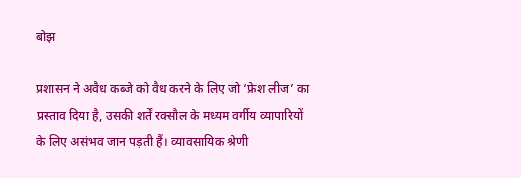बोझ

प्रशासन ने अवैध कब्जे को वैध करने के लिए जो ‘फ्रेश लीज’ का प्रस्ताव दिया है, उसकी शर्तें रक्सौल के मध्यम वर्गीय व्यापारियों के लिए असंभव जान पड़ती हैं। व्यावसायिक श्रेणी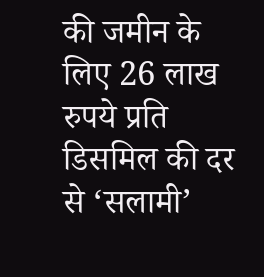की जमीन के लिए 26 लाख रुपये प्रति डिसमिल की दर से ‘सलामी’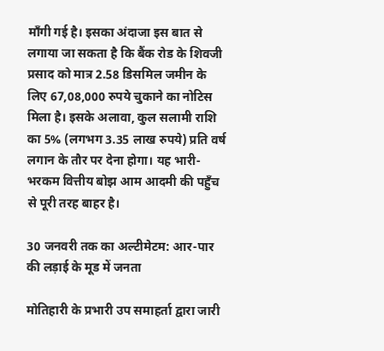माँगी गई है। इसका अंदाजा इस बात से लगाया जा सकता है कि बैंक रोड के शिवजी प्रसाद को मात्र 2.58 डिसमिल जमीन के लिए 67,08,000 रुपये चुकाने का नोटिस मिला है। इसके अलावा, कुल सलामी राशि का 5% (लगभग 3.35 लाख रुपये) प्रति वर्ष लगान के तौर पर देना होगा। यह भारी-भरकम वित्तीय बोझ आम आदमी की पहुँच से पूरी तरह बाहर है।

30 जनवरी तक का अल्टीमेटम: आर-पार की लड़ाई के मूड में जनता

मोतिहारी के प्रभारी उप समाहर्ता द्वारा जारी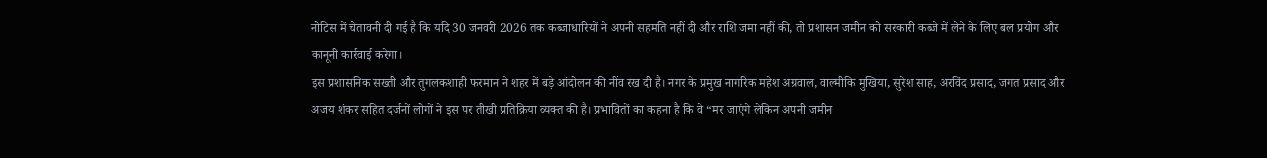नोटिस में चेतावनी दी गई है कि यदि 30 जनवरी 2026 तक कब्जाधारियों ने अपनी सहमति नहीं दी और राशि जमा नहीं की, तो प्रशासन जमीन को सरकारी कब्जे में लेने के लिए बल प्रयोग और कानूनी कार्रवाई करेगा।
इस प्रशासनिक सख्ती और तुगलकशाही फरमान ने शहर में बड़े आंदोलन की नींव रख दी है। नगर के प्रमुख नागरिक महेश अग्रवाल, वाल्मीकि मुखिया, सुरेश साह, अरविंद प्रसाद, जगत प्रसाद और अजय शंकर सहित दर्जनों लोगों ने इस पर तीखी प्रतिक्रिया व्यक्त की है। प्रभावितों का कहना है कि वे “मर जाएंगे लेकिन अपनी जमीन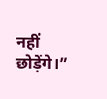नहीं छोड़ेंगे।”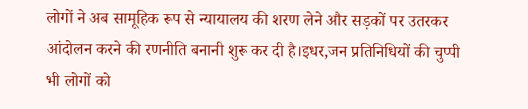लोगों ने अब सामूहिक रूप से न्यायालय की शरण लेने और सड़कों पर उतरकर आंदोलन करने की रणनीति बनानी शुरू कर दी है।इधर,जन प्रतिनिधियों की चुप्पी भी लोगों को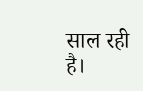साल रही है।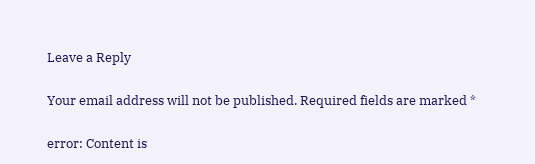Leave a Reply

Your email address will not be published. Required fields are marked *

error: Content is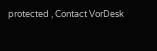protected , Contact VorDesk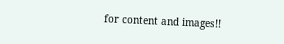for content and images!!